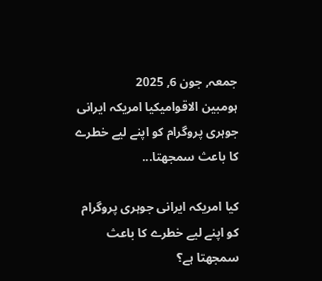جمعہ, جون 6, 2025
ہومبین الاقوامیکیا امریکہ ایرانی جوہری پروگرام کو اپنے لیے خطرے کا باعث سمجھتا...

کیا امریکہ ایرانی جوہری پروگرام کو اپنے لیے خطرے کا باعث سمجھتا ہے؟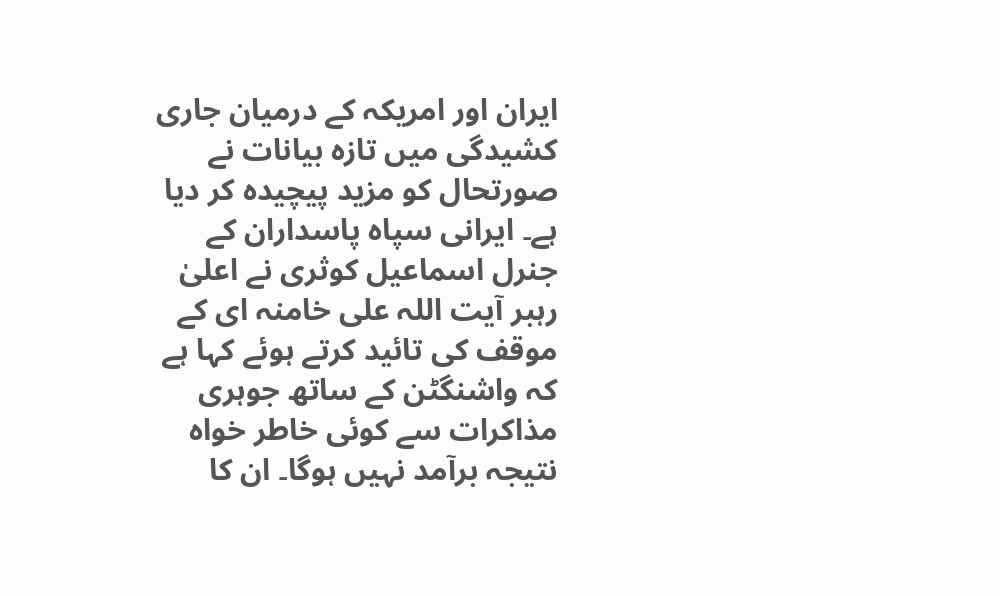ایران اور امریکہ کے درمیان جاری کشیدگی میں تازہ بیانات نے صورتحال کو مزید پیچیدہ کر دیا ہے۔ ایرانی سپاہ پاسداران کے جنرل اسماعیل کوثری نے اعلیٰ رہبر آیت اللہ علی خامنہ ای کے موقف کی تائید کرتے ہوئے کہا ہے کہ واشنگٹن کے ساتھ جوہری مذاکرات سے کوئی خاطر خواہ نتیجہ برآمد نہیں ہوگا۔ ان کا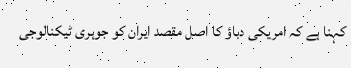کہنا ہے کہ امریکی دباؤ کا اصل مقصد ایران کو جوہری ٹیکنالوجی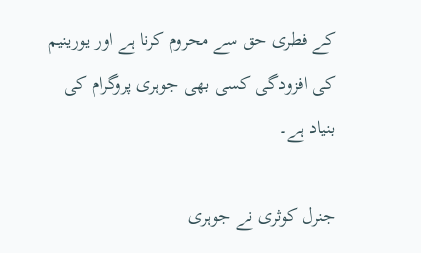کے فطری حق سے محروم کرنا ہے اور یورینیم کی افزودگی کسی بھی جوہری پروگرام کی بنیاد ہے۔

جنرل کوثری نے جوہری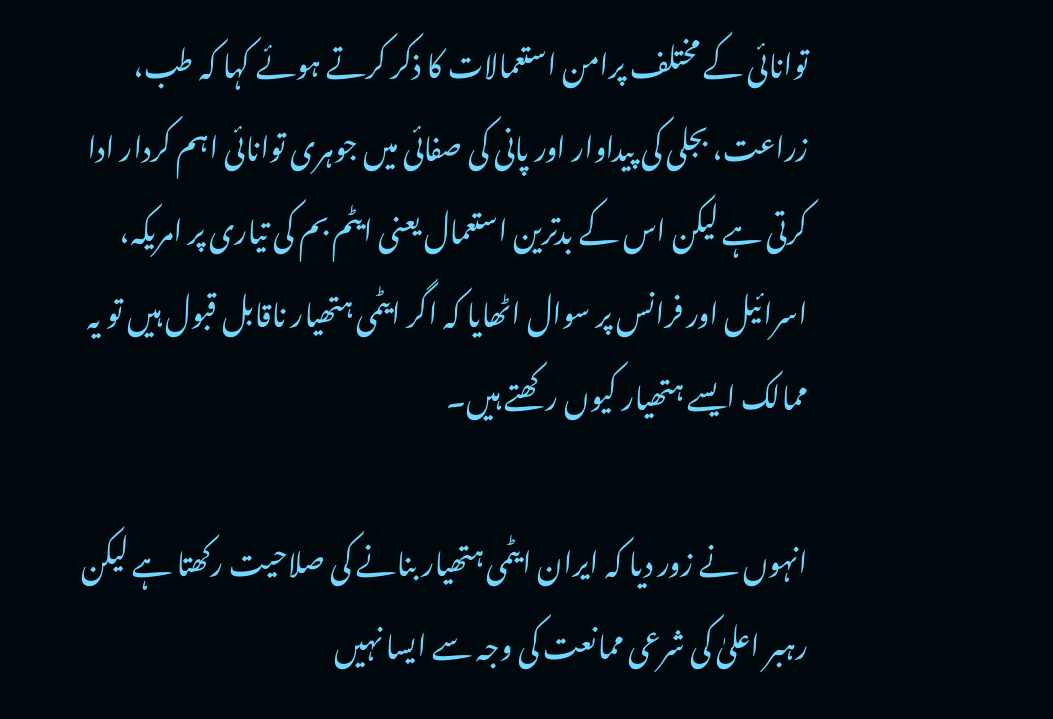توانائی کے مختلف پرامن استعمالات کا ذکر کرتے ہوئے کہا کہ طب، زراعت، بجلی کی پیداوار اور پانی کی صفائی میں جوہری توانائی اہم کردار ادا کرتی ہے لیکن اس کے بدترین استعمال یعنی ایٹم بم کی تیاری پر امریکہ، اسرائیل اور فرانس پر سوال اٹھایا کہ اگر ایٹمی ہتھیار ناقابل قبول ہیں تو یہ ممالک ایسے ہتھیار کیوں رکھتے ہیں۔

انہوں نے زور دیا کہ ایران ایٹمی ہتھیار بنانے کی صلاحیت رکھتا ہے لیکن رہبر اعلیٰ کی شرعی ممانعت کی وجہ سے ایسا نہیں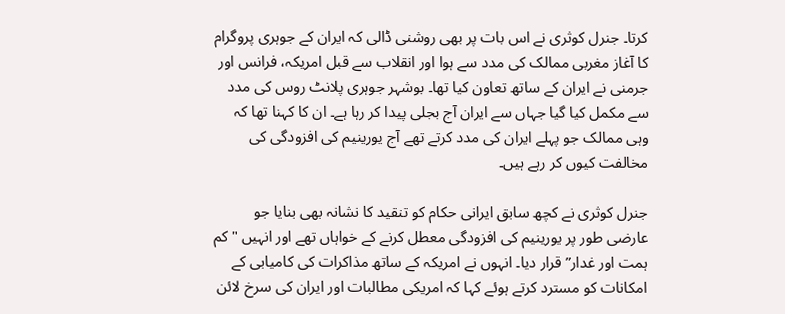کرتا۔ جنرل کوثری نے اس بات پر بھی روشنی ڈالی کہ ایران کے جوہری پروگرام کا آغاز مغربی ممالک کی مدد سے ہوا اور انقلاب سے قبل امریکہ، فرانس اور جرمنی نے ایران کے ساتھ تعاون کیا تھا۔ بوشہر جوہری پلانٹ روس کی مدد سے مکمل کیا گیا جہاں سے ایران آج بجلی پیدا کر رہا ہے۔ ان کا کہنا تھا کہ وہی ممالک جو پہلے ایران کی مدد کرتے تھے آج یورینیم کی افزودگی کی مخالفت کیوں کر رہے ہیں۔

جنرل کوثری نے کچھ سابق ایرانی حکام کو تنقید کا نشانہ بھی بنایا جو عارضی طور پر یورینیم کی افزودگی معطل کرنے کے خواہاں تھے اور انہیں "کم ہمت اور غدار” قرار دیا۔ انہوں نے امریکہ کے ساتھ مذاکرات کی کامیابی کے امکانات کو مسترد کرتے ہوئے کہا کہ امریکی مطالبات اور ایران کی سرخ لائن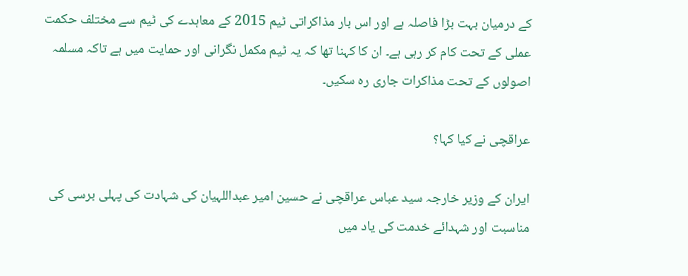کے درمیان بہت بڑا فاصلہ ہے اور اس بار مذاکراتی ٹیم 2015 کے معاہدے کی ٹیم سے مختلف حکمت عملی کے تحت کام کر رہی ہے۔ ان کا کہنا تھا کہ یہ ٹیم مکمل نگرانی اور حمایت میں ہے تاکہ مسلمہ اصولوں کے تحت مذاکرات جاری رہ سکیں۔

عراقچی نے کیا کہا؟

ایران کے وزیر خارجہ سید عباس عراقچی نے حسین امیر عبداللہیان کی شہادت کی پہلی برسی کی مناسبت اور شہدائے خدمت کی یاد میں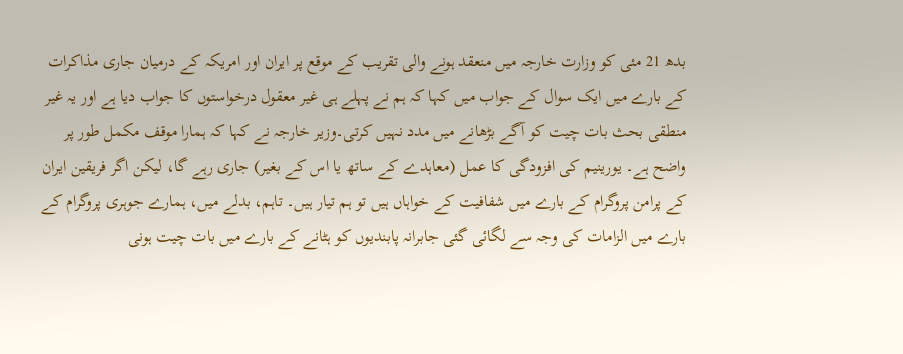بدھ 21 مئی کو وزارت خارجہ میں منعقد ہونے والی تقریب کے موقع پر ایران اور امریکہ کے درمیان جاری مذاکرات کے بارے میں ایک سوال کے جواب میں کہا کہ ہم نے پہلے ہی غیر معقول درخواستوں کا جواب دیا ہے اور یہ غیر منطقی بحث بات چیت کو آگے بڑھانے میں مدد نہیں کرتی۔وزیر خارجہ نے کہا کہ ہمارا موقف مکمل طور پر واضح ہے۔ یورینیم کی افزودگی کا عمل (معاہدے کے ساتھ یا اس کے بغیر) جاری رہے گا، لیکن اگر فریقین ایران کے پرامن پروگرام کے بارے میں شفافیت کے خواہاں ہیں تو ہم تیار ہیں۔ تاہم، بدلے میں، ہمارے جوہری پروگرام کے بارے میں الزامات کی وجہ سے لگائی گئی جابرانہ پابندیوں کو ہٹانے کے بارے میں بات چیت ہونی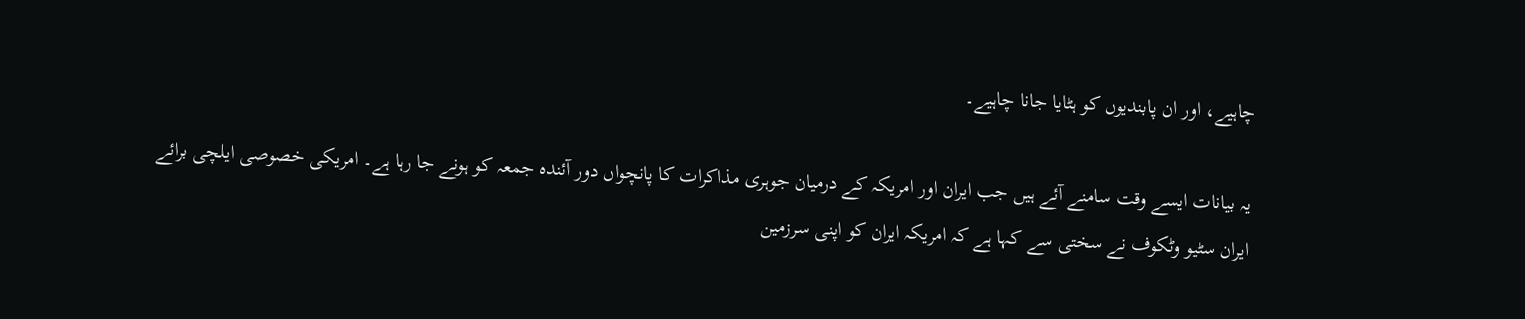چاہیے، اور ان پابندیوں کو ہٹایا جانا چاہیے۔

یہ بیانات ایسے وقت سامنے آئے ہیں جب ایران اور امریکہ کے درمیان جوہری مذاکرات کا پانچواں دور آئندہ جمعہ کو ہونے جا رہا ہے۔ امریکی خصوصی ایلچی برائے ایران سٹیو وٹکوف نے سختی سے کہا ہے کہ امریکہ ایران کو اپنی سرزمین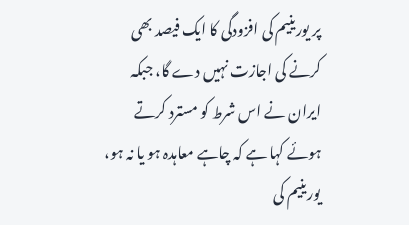پر یورینیم کی افزودگی کا ایک فیصد بھی کرنے کی اجازت نہیں دے گا، جبکہ ایران نے اس شرط کو مسترد کرتے ہوئے کہا ہے کہ چاہے معاہدہ ہو یا نہ ہو، یورینیم کی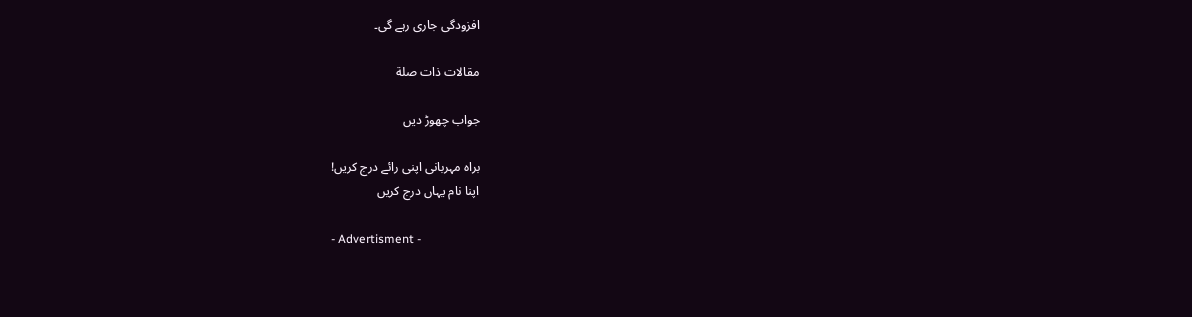افزودگی جاری رہے گی۔

مقالات ذات صلة

جواب چھوڑ دیں

براہ مہربانی اپنی رائے درج کریں!
اپنا نام یہاں درج کریں

- Advertisment -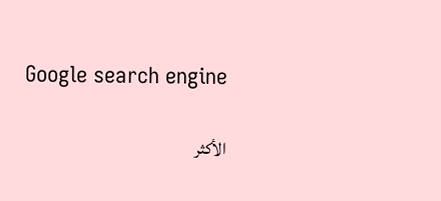Google search engine

الأكثر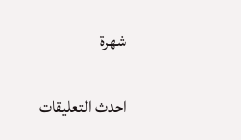شهرة

احدث التعليقات